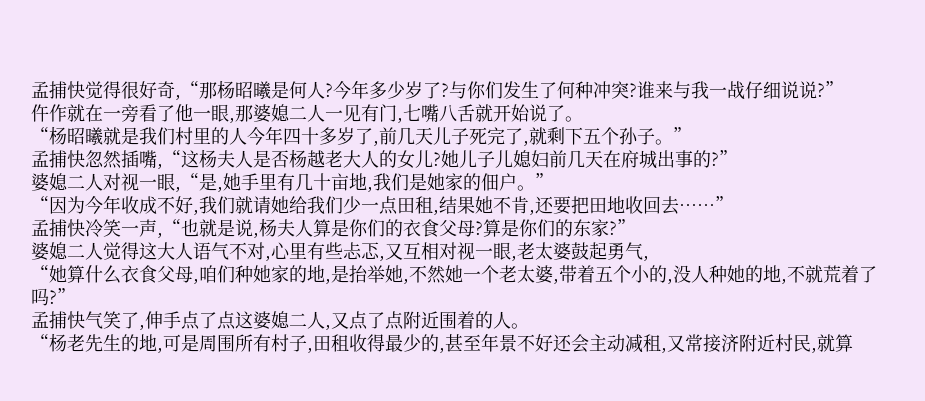孟捕快觉得很好奇,“那杨昭曦是何人?今年多少岁了?与你们发生了何种冲突?谁来与我一战仔细说说?”
仵作就在一旁看了他一眼,那婆媳二人一见有门,七嘴八舌就开始说了。
“杨昭曦就是我们村里的人今年四十多岁了,前几天儿子死完了,就剩下五个孙子。”
孟捕快忽然插嘴,“这杨夫人是否杨越老大人的女儿?她儿子儿媳妇前几天在府城出事的?”
婆媳二人对视一眼,“是,她手里有几十亩地,我们是她家的佃户。”
“因为今年收成不好,我们就请她给我们少一点田租,结果她不肯,还要把田地收回去……”
孟捕快冷笑一声,“也就是说,杨夫人算是你们的衣食父母?算是你们的东家?”
婆媳二人觉得这大人语气不对,心里有些忐忑,又互相对视一眼,老太婆鼓起勇气,
“她算什么衣食父母,咱们种她家的地,是抬举她,不然她一个老太婆,带着五个小的,没人种她的地,不就荒着了吗?”
孟捕快气笑了,伸手点了点这婆媳二人,又点了点附近围着的人。
“杨老先生的地,可是周围所有村子,田租收得最少的,甚至年景不好还会主动减租,又常接济附近村民,就算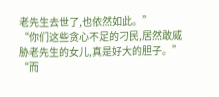老先生去世了,也依然如此。”
“你们这些贪心不足的刁民,居然敢威胁老先生的女儿,真是好大的胆子。”
“而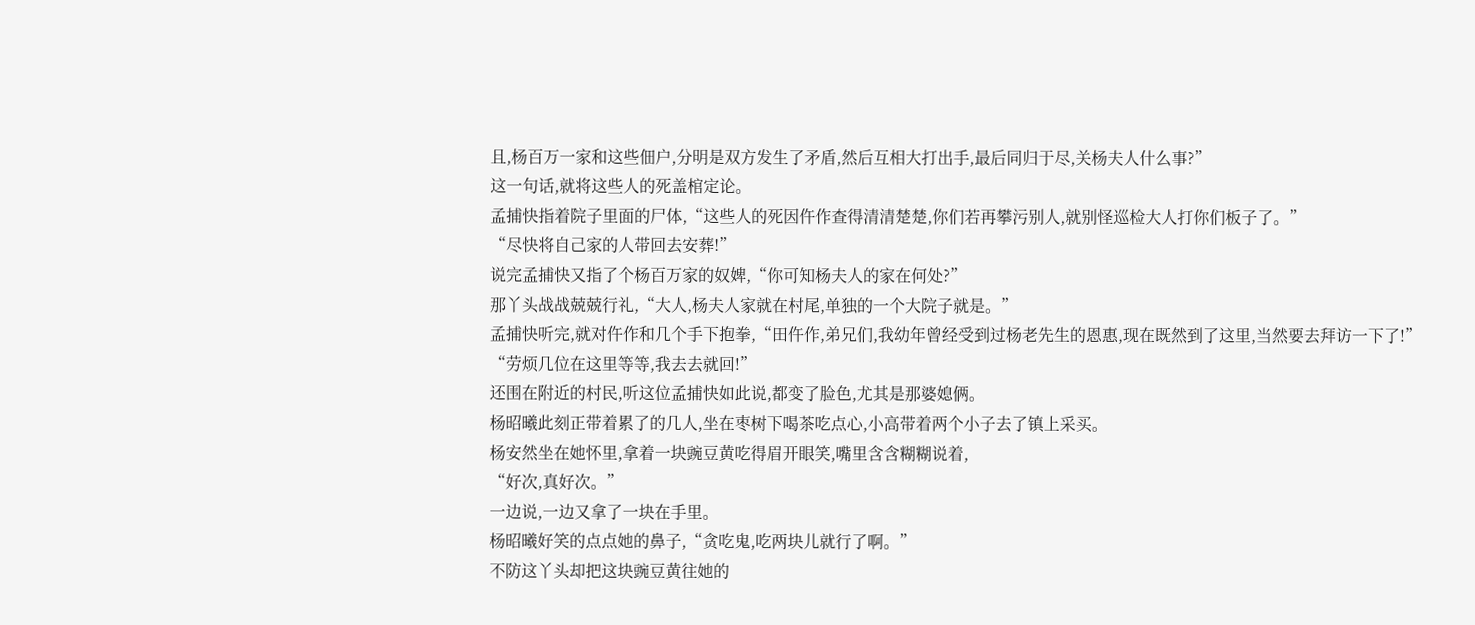且,杨百万一家和这些佃户,分明是双方发生了矛盾,然后互相大打出手,最后同归于尽,关杨夫人什么事?”
这一句话,就将这些人的死盖棺定论。
孟捕快指着院子里面的尸体,“这些人的死因仵作查得清清楚楚,你们若再攀污别人,就别怪巡检大人打你们板子了。”
“尽快将自己家的人带回去安葬!”
说完孟捕快又指了个杨百万家的奴婢,“你可知杨夫人的家在何处?”
那丫头战战兢兢行礼,“大人,杨夫人家就在村尾,单独的一个大院子就是。”
孟捕快听完,就对仵作和几个手下抱拳,“田仵作,弟兄们,我幼年曾经受到过杨老先生的恩惠,现在既然到了这里,当然要去拜访一下了!”
“劳烦几位在这里等等,我去去就回!”
还围在附近的村民,听这位孟捕快如此说,都变了脸色,尤其是那婆媳俩。
杨昭曦此刻正带着累了的几人,坐在枣树下喝茶吃点心,小高带着两个小子去了镇上采买。
杨安然坐在她怀里,拿着一块豌豆黄吃得眉开眼笑,嘴里含含糊糊说着,
“好次,真好次。”
一边说,一边又拿了一块在手里。
杨昭曦好笑的点点她的鼻子,“贪吃鬼,吃两块儿就行了啊。”
不防这丫头却把这块豌豆黄往她的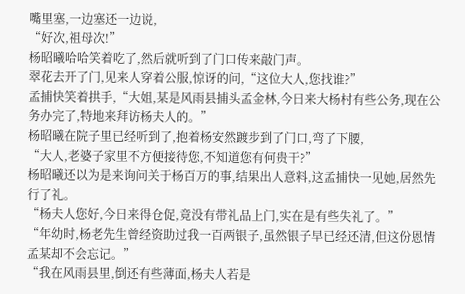嘴里塞,一边塞还一边说,
“好次,祖母次!”
杨昭曦哈哈笑着吃了,然后就听到了门口传来敲门声。
翠花去开了门,见来人穿着公服,惊讶的问,“这位大人,您找谁?”
孟捕快笑着拱手,“大姐,某是风雨县捕头孟金林,今日来大杨村有些公务,现在公务办完了,特地来拜访杨夫人的。”
杨昭曦在院子里已经听到了,抱着杨安然踱步到了门口,弯了下腰,
“大人,老婆子家里不方便接待您,不知道您有何贵干?”
杨昭曦还以为是来询问关于杨百万的事,结果出人意料,这孟捕快一见她,居然先行了礼。
“杨夫人您好,今日来得仓促,竟没有带礼品上门,实在是有些失礼了。”
“年幼时,杨老先生曾经资助过我一百两银子,虽然银子早已经还清,但这份恩情孟某却不会忘记。”
“我在风雨县里,倒还有些薄面,杨夫人若是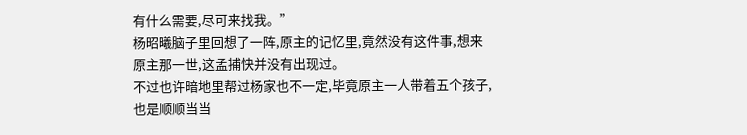有什么需要,尽可来找我。”
杨昭曦脑子里回想了一阵,原主的记忆里,竟然没有这件事,想来原主那一世,这孟捕快并没有出现过。
不过也许暗地里帮过杨家也不一定,毕竟原主一人带着五个孩子,也是顺顺当当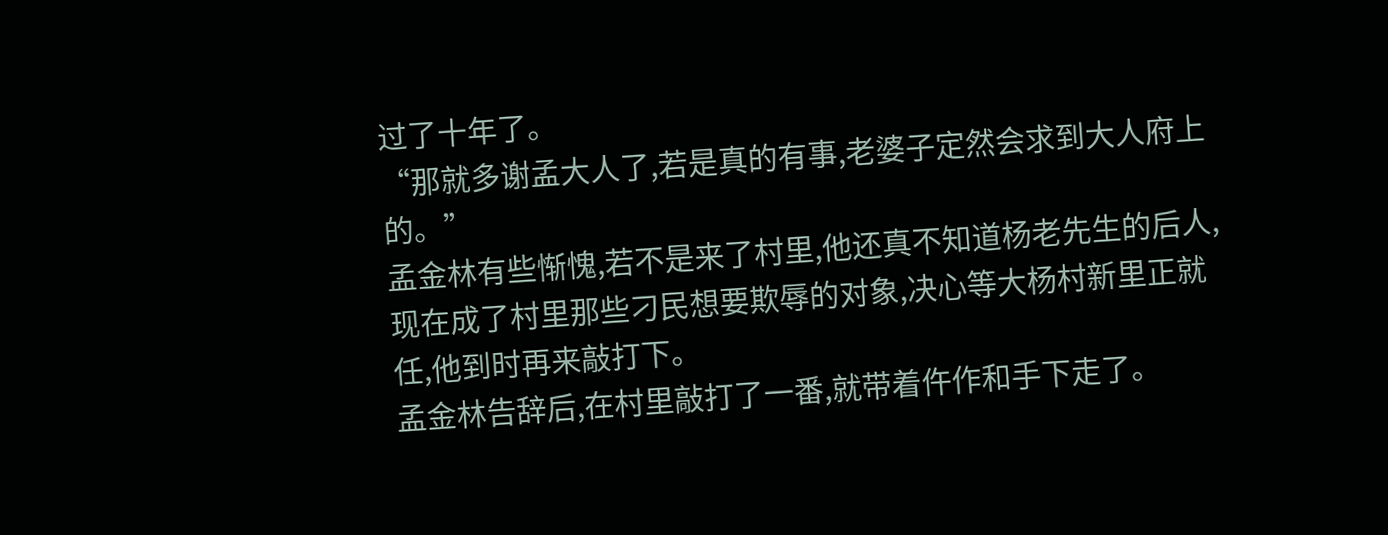过了十年了。
“那就多谢孟大人了,若是真的有事,老婆子定然会求到大人府上的。”
孟金林有些惭愧,若不是来了村里,他还真不知道杨老先生的后人,现在成了村里那些刁民想要欺辱的对象,决心等大杨村新里正就任,他到时再来敲打下。
孟金林告辞后,在村里敲打了一番,就带着仵作和手下走了。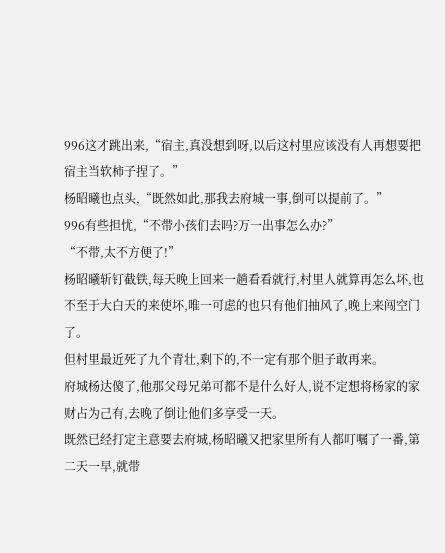996这才跳出来,“宿主,真没想到呀,以后这村里应该没有人再想要把宿主当软柿子捏了。”
杨昭曦也点头,“既然如此,那我去府城一事,倒可以提前了。”
996有些担忧,“不带小孩们去吗?万一出事怎么办?”
“不带,太不方便了!”
杨昭曦斩钉截铁,每天晚上回来一趟看看就行,村里人就算再怎么坏,也不至于大白天的来使坏,唯一可虑的也只有他们抽风了,晚上来闯空门了。
但村里最近死了九个青壮,剩下的,不一定有那个胆子敢再来。
府城杨达傻了,他那父母兄弟可都不是什么好人,说不定想将杨家的家财占为己有,去晚了倒让他们多享受一天。
既然已经打定主意要去府城,杨昭曦又把家里所有人都叮嘱了一番,第二天一早,就带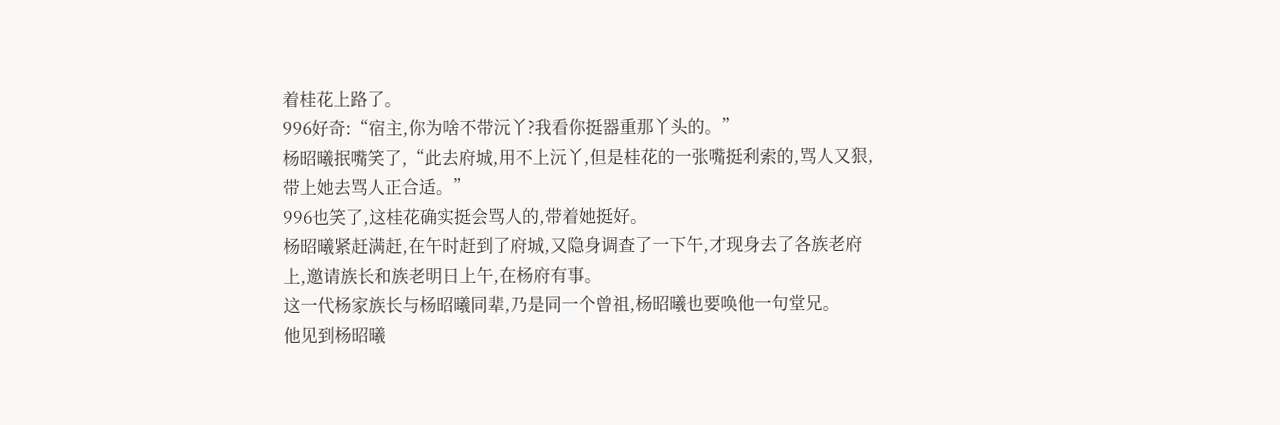着桂花上路了。
996好奇:“宿主,你为啥不带沅丫?我看你挺器重那丫头的。”
杨昭曦抿嘴笑了,“此去府城,用不上沅丫,但是桂花的一张嘴挺利索的,骂人又狠,带上她去骂人正合适。”
996也笑了,这桂花确实挺会骂人的,带着她挺好。
杨昭曦紧赶满赶,在午时赶到了府城,又隐身调查了一下午,才现身去了各族老府上,邀请族长和族老明日上午,在杨府有事。
这一代杨家族长与杨昭曦同辈,乃是同一个曾祖,杨昭曦也要唤他一句堂兄。
他见到杨昭曦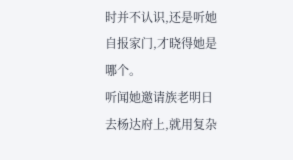时并不认识,还是听她自报家门,才晓得她是哪个。
听闻她邀请族老明日去杨达府上,就用复杂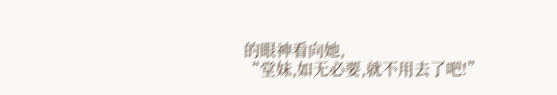的眼神看向她,
“堂妹,如无必要,就不用去了吧!”